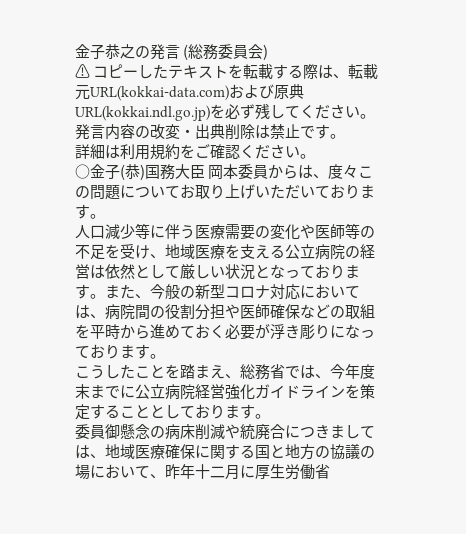金子恭之の発言 (総務委員会)
⚠ コピーしたテキストを転載する際は、転載元URL(kokkai-data.com)および原典URL(kokkai.ndl.go.jp)を必ず残してください。発言内容の改変・出典削除は禁止です。
詳細は利用規約をご確認ください。
○金子(恭)国務大臣 岡本委員からは、度々この問題についてお取り上げいただいております。
人口減少等に伴う医療需要の変化や医師等の不足を受け、地域医療を支える公立病院の経営は依然として厳しい状況となっております。また、今般の新型コロナ対応においては、病院間の役割分担や医師確保などの取組を平時から進めておく必要が浮き彫りになっております。
こうしたことを踏まえ、総務省では、今年度末までに公立病院経営強化ガイドラインを策定することとしております。
委員御懸念の病床削減や統廃合につきましては、地域医療確保に関する国と地方の協議の場において、昨年十二月に厚生労働省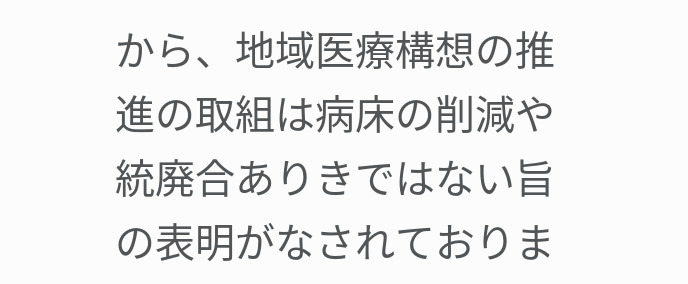から、地域医療構想の推進の取組は病床の削減や統廃合ありきではない旨の表明がなされておりま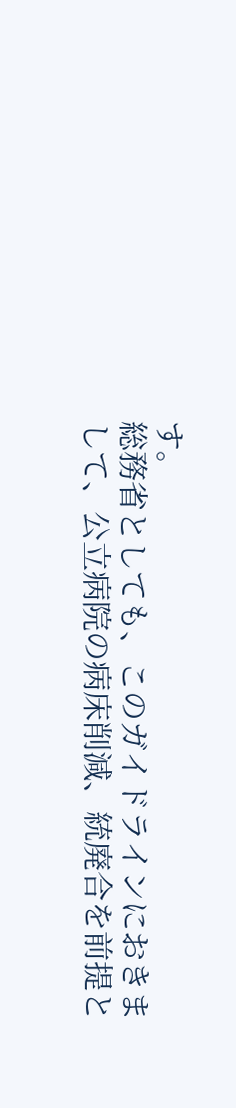す。
総務省としても、このガイドラインにおきまして、公立病院の病床削減、統廃合を前提と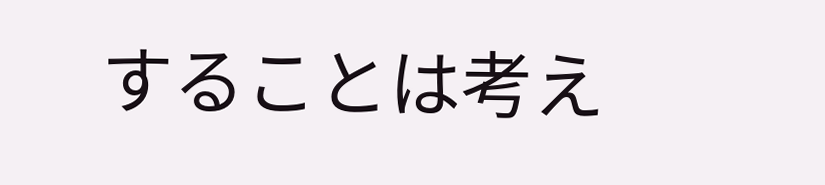することは考え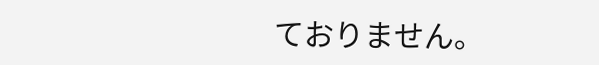ておりません。